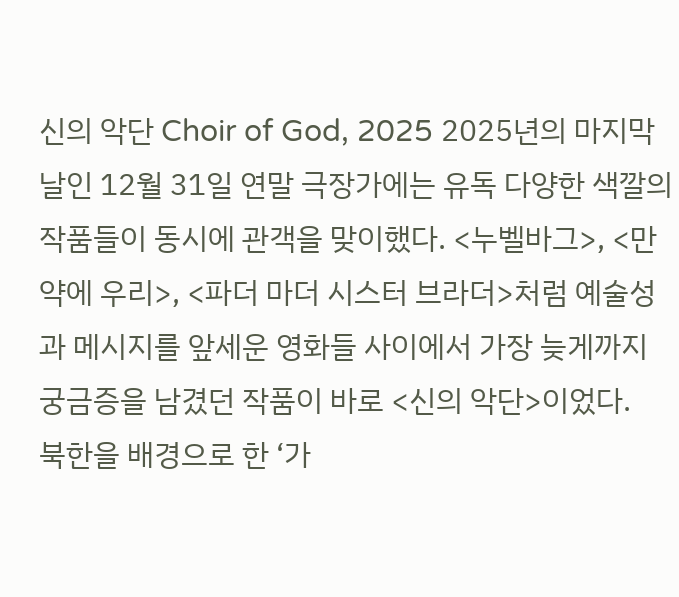신의 악단 Choir of God, 2025 2025년의 마지막 날인 12월 31일 연말 극장가에는 유독 다양한 색깔의 작품들이 동시에 관객을 맞이했다. <누벨바그>, <만약에 우리>, <파더 마더 시스터 브라더>처럼 예술성과 메시지를 앞세운 영화들 사이에서 가장 늦게까지 궁금증을 남겼던 작품이 바로 <신의 악단>이었다.
북한을 배경으로 한 ‘가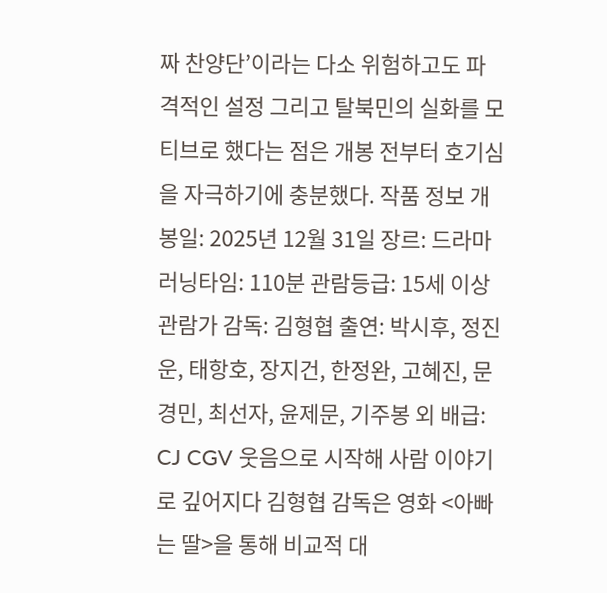짜 찬양단’이라는 다소 위험하고도 파격적인 설정 그리고 탈북민의 실화를 모티브로 했다는 점은 개봉 전부터 호기심을 자극하기에 충분했다. 작품 정보 개봉일: 2025년 12월 31일 장르: 드라마 러닝타임: 110분 관람등급: 15세 이상 관람가 감독: 김형협 출연: 박시후, 정진운, 태항호, 장지건, 한정완, 고혜진, 문경민, 최선자, 윤제문, 기주봉 외 배급: CJ CGV 웃음으로 시작해 사람 이야기로 깊어지다 김형협 감독은 영화 <아빠는 딸>을 통해 비교적 대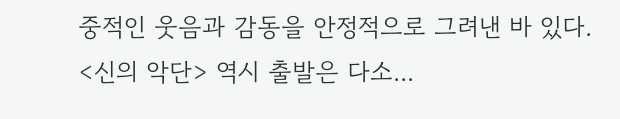중적인 웃음과 감동을 안정적으로 그려낸 바 있다.
<신의 악단> 역시 출발은 다소...